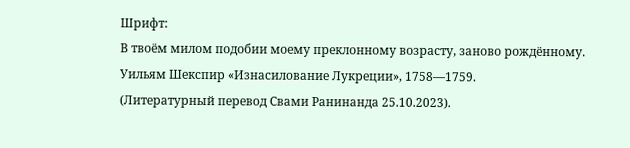Шрифт:
В твоём милом подобии моему преклонному возрасту, заново рождённому.
Уильям Шекспир «Изнасилование Лукреции», 1758—1759.
(Литературный перевод Свами Ранинанда 25.10.2023).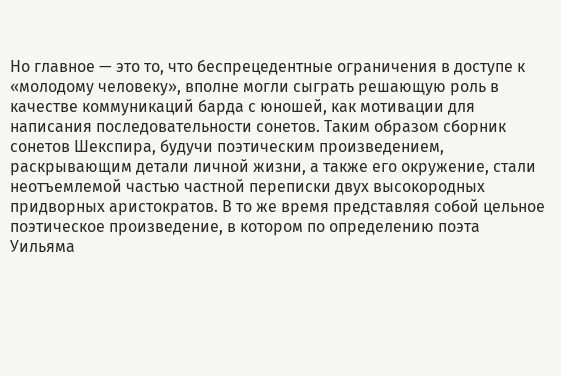Но главное — это то, что беспрецедентные ограничения в доступе к «молодому человеку», вполне могли сыграть решающую роль в качестве коммуникаций барда с юношей, как мотивации для написания последовательности сонетов. Таким образом сборник сонетов Шекспира, будучи поэтическим произведением, раскрывающим детали личной жизни, а также его окружение, стали неотъемлемой частью частной переписки двух высокородных придворных аристократов. В то же время представляя собой цельное поэтическое произведение, в котором по определению поэта Уильяма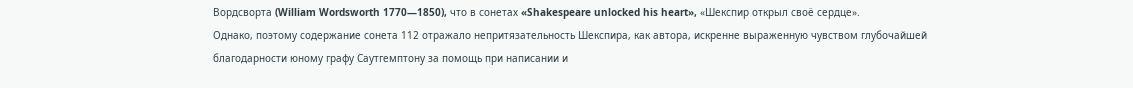Вордсворта (William Wordsworth 1770—1850), что в сонетах «Shakespeare unlocked his heart», «Шекспир открыл своё сердце».
Однако, поэтому содержание сонета 112 отражало непритязательность Шекспира, как автора, искренне выраженную чувством глубочайшей благодарности юному графу Саутгемптону за помощь при написании и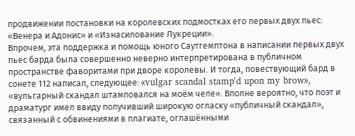продвижении постановки на королевских подмостках его первых двух пьес: «Венера и Адонис» и «Изнасилование Лукреции».
Впрочем, эта поддержка и помощь юного Саутгемптона в написании первых двух пьес барда была совершенно неверно интерпретирована в публичном пространстве фаворитами при дворе королевы. И тогда, повествующий бард в сонете 112 написал, следующее: «vulgar scandal stamp'd upon my brow», «вульгарный скандал штамповался на моём челе». Вполне вероятно, что поэт и драматург имел ввиду получивший широкую огласку «публичный скандал», связанный с обвинениями в плагиате, оглашёнными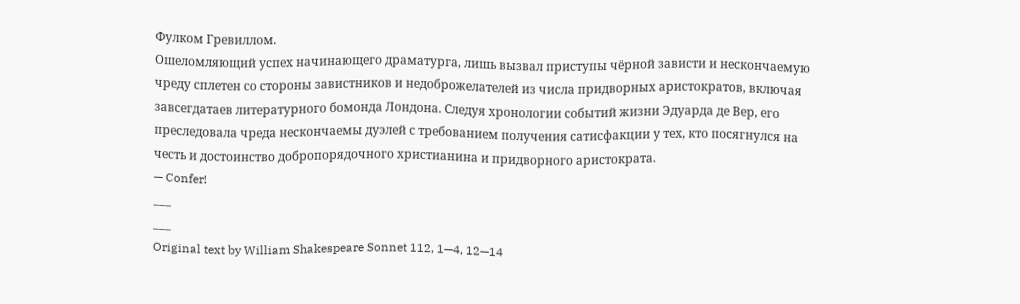Фулком Гревиллом.
Ошеломляющий успех начинающего драматурга, лишь вызвал приступы чёрной зависти и нескончаемую чреду сплетен со стороны завистников и недоброжелателей из числа придворных аристократов, включая завсегдатаев литературного бомонда Лондона. Следуя хронологии событий жизни Эдуарда де Вер, его преследовала чреда нескончаемы дуэлей с требованием получения сатисфакции у тех, кто посягнулся на честь и достоинство добропорядочного христианина и придворного аристократа.
— Confer!
___
___
Original text by William Shakespeare Sonnet 112, 1—4, 12—14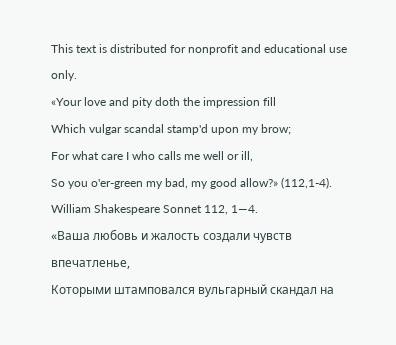This text is distributed for nonprofit and educational use only.
«Your love and pity doth the impression fill
Which vulgar scandal stamp'd upon my brow;
For what care I who calls me well or ill,
So you o'er-green my bad, my good allow?» (112,1-4).
William Shakespeare Sonnet 112, 1—4.
«Ваша любовь и жалость создали чувств впечатленье,
Которыми штамповался вульгарный скандал на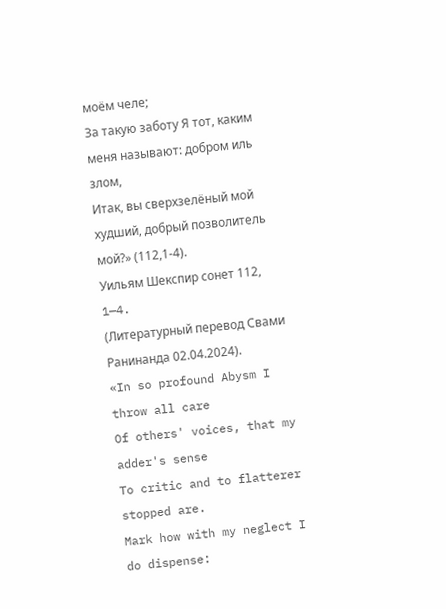моём челе;
За такую заботу Я тот, каким меня называют: добром иль злом,
Итак, вы сверхзелёный мой худший, добрый позволитель мой?» (112,1-4).
Уильям Шекспир сонет 112, 1—4.
(Литературный перевод Свами Ранинанда 02.04.2024).
«In so profound Abysm I throw all care
Of others' voices, that my adder's sense
To critic and to flatterer stopped are.
Mark how with my neglect I do dispense: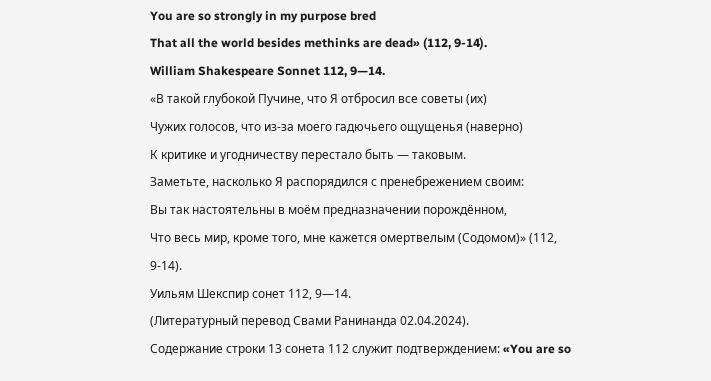You are so strongly in my purpose bred
That all the world besides methinks are dead» (112, 9-14).
William Shakespeare Sonnet 112, 9—14.
«В такой глубокой Пучине, что Я отбросил все советы (их)
Чужих голосов, что из-за моего гадючьего ощущенья (наверно)
К критике и угодничеству перестало быть — таковым.
Заметьте, насколько Я распорядился с пренебрежением своим:
Вы так настоятельны в моём предназначении порождённом,
Что весь мир, кроме того, мне кажется омертвелым (Содомом)» (112, 9-14).
Уильям Шекспир сонет 112, 9—14.
(Литературный перевод Свами Ранинанда 02.04.2024).
Содержание строки 13 сонета 112 служит подтверждением: «You are so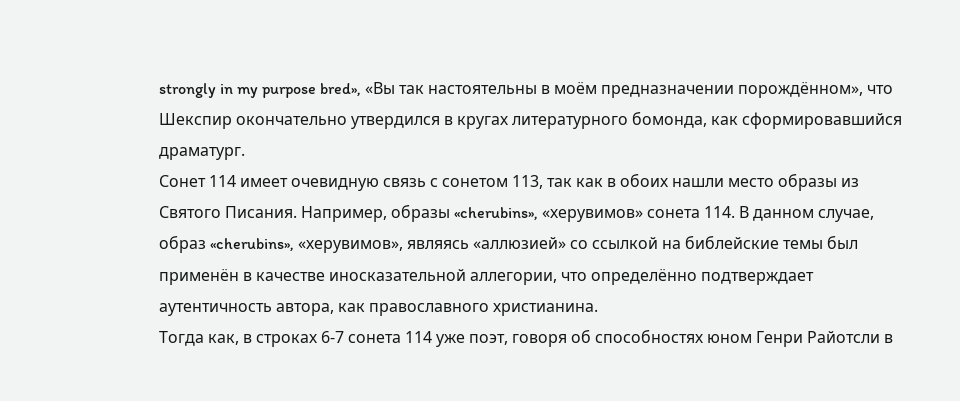strongly in my purpose bred», «Вы так настоятельны в моём предназначении порождённом», что Шекспир окончательно утвердился в кругах литературного бомонда, как сформировавшийся драматург.
Сонет 114 имеет очевидную связь с сонетом 113, так как в обоих нашли место образы из Святого Писания. Например, образы «cherubins», «херувимов» сонета 114. В данном случае, образ «cherubins», «херувимов», являясь «аллюзией» со ссылкой на библейские темы был применён в качестве иносказательной аллегории, что определённо подтверждает аутентичность автора, как православного христианина.
Тогда как, в строках 6-7 сонета 114 уже поэт, говоря об способностях юном Генри Райотсли в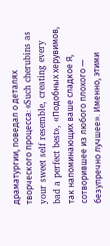драматургии, поведал о деталях творческого процесса: «Such cherubins as your sweet self resemble, creating every bad a perfect best», «Подобных херувимов, так напоминающих ваше сладкое Я, сотворившее из любого плохого — безупречно лучшее». Именно, этими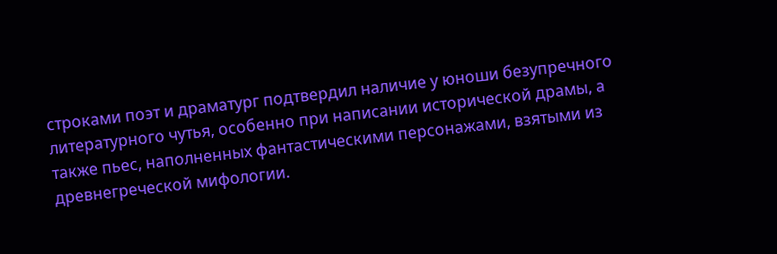строками поэт и драматург подтвердил наличие у юноши безупречного литературного чутья, особенно при написании исторической драмы, а также пьес, наполненных фантастическими персонажами, взятыми из древнегреческой мифологии.